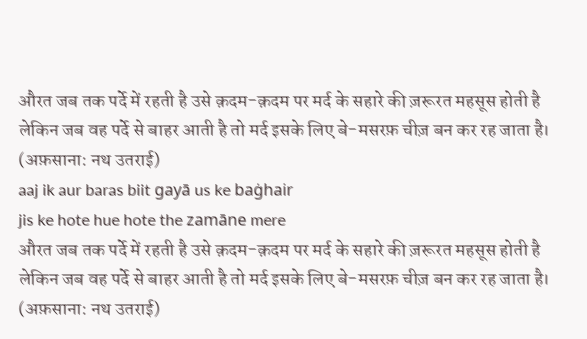औरत जब तक पर्दे में रहती है उसे क़दम-क़दम पर मर्द के सहारे की ज़रूरत महसूस होती है लेकिन जब वह पर्दे से बाहर आती है तो मर्द इसके लिए बे-मसरफ़ चीज़ बन कर रह जाता है।
(अफ़साना: नथ उतराई)
aaj ik aur baras biit gayā us ke baġhair
jis ke hote hue hote the zamāne mere
औरत जब तक पर्दे में रहती है उसे क़दम-क़दम पर मर्द के सहारे की ज़रूरत महसूस होती है लेकिन जब वह पर्दे से बाहर आती है तो मर्द इसके लिए बे-मसरफ़ चीज़ बन कर रह जाता है।
(अफ़साना: नथ उतराई)